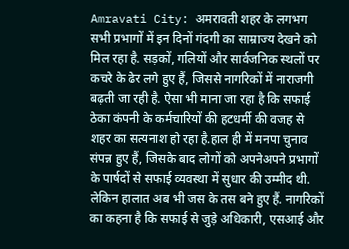Amravati City: अमरावती शहर के लगभग सभी प्रभागों में इन दिनों गंदगी का साम्राज्य देखने को मिल रहा है. सड़कों, गलियों और सार्वजनिक स्थलों पर कचरे के ढेर लगे हुए हैं, जिससे नागरिकों में नाराजगी बढ़ती जा रही है. ऐसा भी माना जा रहा है कि सफाई ठेका कंपनी के कर्मचारियों की हटधर्मी की वजह से शहर का सत्यनाश हो रहा है.हाल ही में मनपा चुनाव संपन्न हुए हैं, जिसके बाद लोगों को अपनेअपने प्रभागों के पार्षदों से सफाई व्यवस्था में सुधार की उम्मीद थी.
लेकिन हालात अब भी जस के तस बने हुए हैं. नागरिकों का कहना है कि सफाई से जुड़े अधिकारी, एसआई और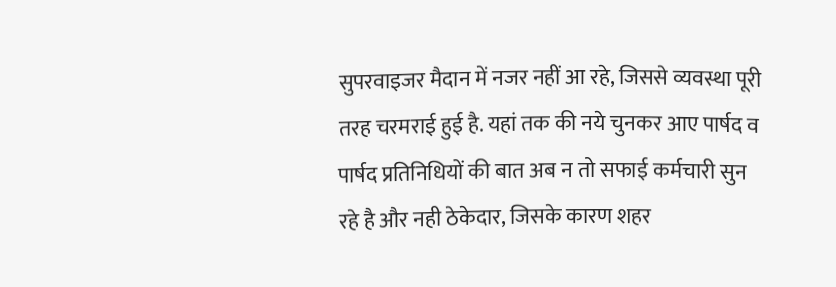सुपरवाइजर मैदान में नजर नहीं आ रहे, जिससे व्यवस्था पूरी तरह चरमराई हुई है. यहां तक की नये चुनकर आए पार्षद व पार्षद प्रतिनिधियों की बात अब न तो सफाई कर्मचारी सुन रहे है और नही ठेकेदार, जिसके कारण शहर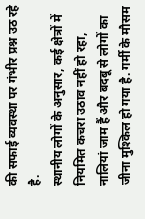की सफाई व्यवस्था पर गंभीर प्रश्न उठ रहे है.
स्थानीय लोगों के अनुसार, कई क्षेत्रों में नियमित कचरा उठाव नहीं हो रहा, नालियां जाम हैं और बदबू से लोगों का जीना मुश्किल हो गया है. गर्मी के मौसम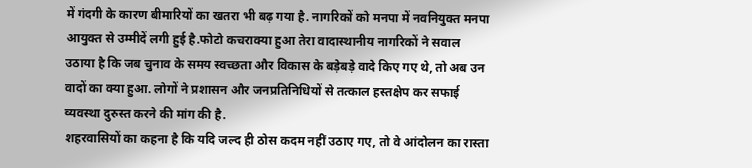में गंदगी के कारण बीमारियों का खतरा भी बढ़ गया है. नागरिकों को मनपा में नवनियुक्त मनपा आयुक्त से उम्मीदें लगी हुई है.फोटो कचराक्या हुआ तेरा वादास्थानीय नागरिकों ने सवाल उठाया है कि जब चुनाव के समय स्वच्छता और विकास के बड़ेबड़े वादे किए गए थे, तो अब उन वादों का क्या हुआ. लोगों ने प्रशासन और जनप्रतिनिधियों से तत्काल हस्तक्षेप कर सफाई व्यवस्था दुरुस्त करने की मांग की है.
शहरवासियों का कहना है कि यदि जल्द ही ठोस कदम नहीं उठाए गए, तो वे आंदोलन का रास्ता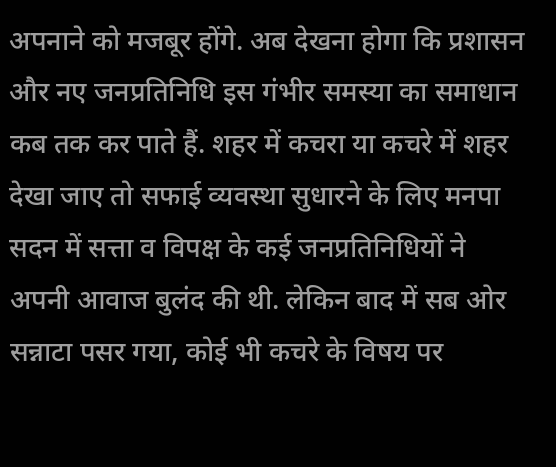अपनाने को मजबूर होंगे. अब देखना होगा कि प्रशासन और नए जनप्रतिनिधि इस गंभीर समस्या का समाधान कब तक कर पाते हैं. शहर में कचरा या कचरे में शहर देखा जाए तो सफाई व्यवस्था सुधारने के लिए मनपा सदन में सत्ता व विपक्ष के कई जनप्रतिनिधियों ने अपनी आवाज बुलंद की थी. लेकिन बाद में सब ओर सन्नाटा पसर गया, कोई भी कचरे के विषय पर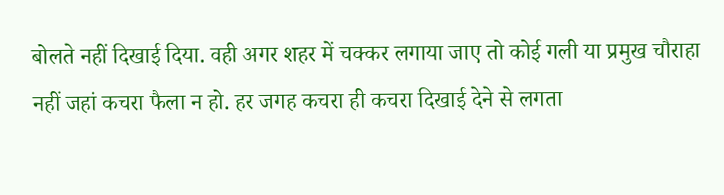बोलते नहीं दिखाई दिया. वही अगर शहर में चक्कर लगाया जाए तो कोई गली या प्रमुख चौराहा नहीं जहां कचरा फैला न हो. हर जगह कचरा ही कचरा दिखाई देने से लगता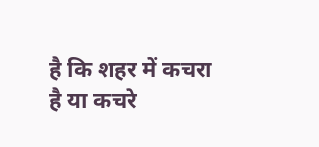है कि शहर में कचरा है या कचरे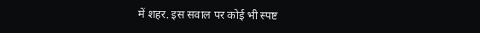में शहर. इस सवाल पर कोई भी स्पष्ट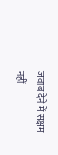जवाब देने में सक्षम नहीं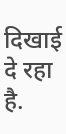दिखाई दे रहा है.